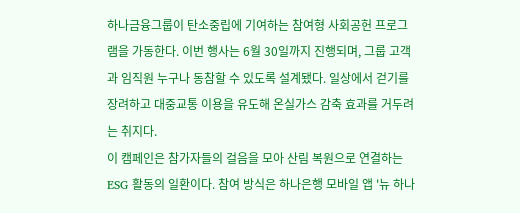하나금융그룹이 탄소중립에 기여하는 참여형 사회공헌 프로그램을 가동한다. 이번 행사는 6월 30일까지 진행되며, 그룹 고객과 임직원 누구나 동참할 수 있도록 설계됐다. 일상에서 걷기를 장려하고 대중교통 이용을 유도해 온실가스 감축 효과를 거두려는 취지다.
이 캠페인은 참가자들의 걸음을 모아 산림 복원으로 연결하는 ESG 활동의 일환이다. 참여 방식은 하나은행 모바일 앱 '뉴 하나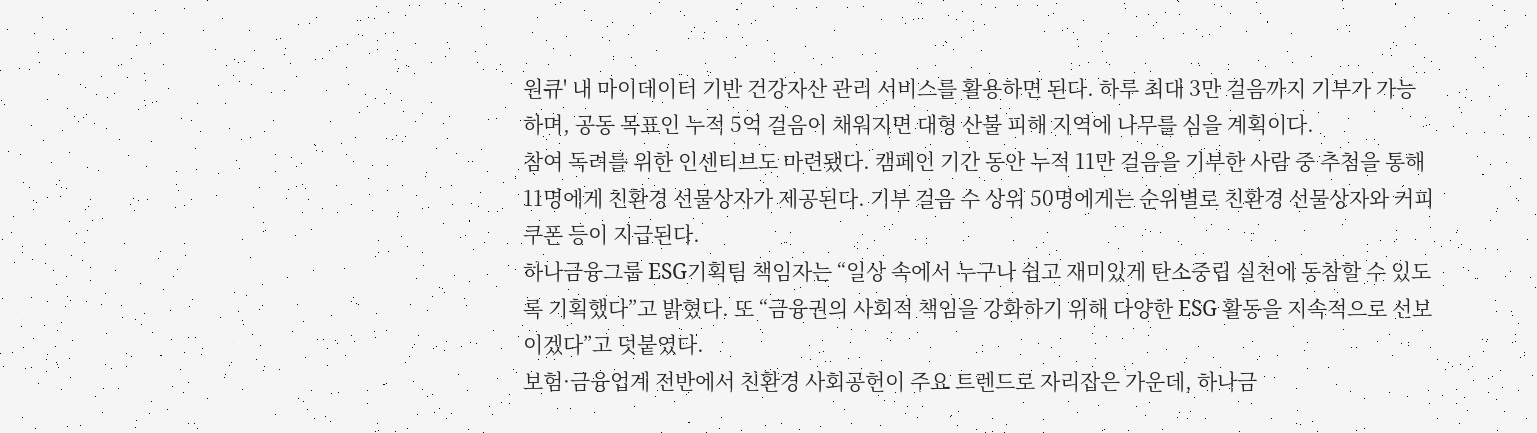원큐' 내 마이데이터 기반 건강자산 관리 서비스를 활용하면 된다. 하루 최대 3만 걸음까지 기부가 가능하며, 공동 목표인 누적 5억 걸음이 채워지면 대형 산불 피해 지역에 나무를 심을 계획이다.
참여 독려를 위한 인센티브도 마련됐다. 캠페인 기간 동안 누적 11만 걸음을 기부한 사람 중 추첨을 통해 11명에게 친환경 선물상자가 제공된다. 기부 걸음 수 상위 50명에게는 순위별로 친환경 선물상자와 커피 쿠폰 등이 지급된다.
하나금융그룹 ESG기획팀 책임자는 “일상 속에서 누구나 쉽고 재미있게 탄소중립 실천에 동참할 수 있도록 기획했다”고 밝혔다. 또 “금융권의 사회적 책임을 강화하기 위해 다양한 ESG 활동을 지속적으로 선보이겠다”고 덧붙였다.
보험·금융업계 전반에서 친환경 사회공헌이 주요 트렌드로 자리잡은 가운데, 하나금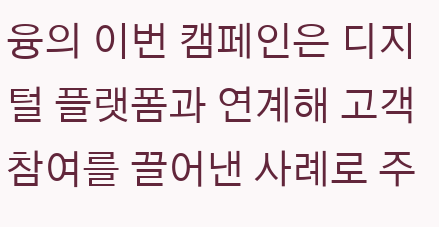융의 이번 캠페인은 디지털 플랫폼과 연계해 고객 참여를 끌어낸 사례로 주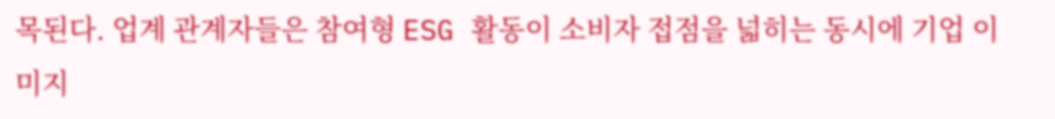목된다. 업계 관계자들은 참여형 ESG 활동이 소비자 접점을 넓히는 동시에 기업 이미지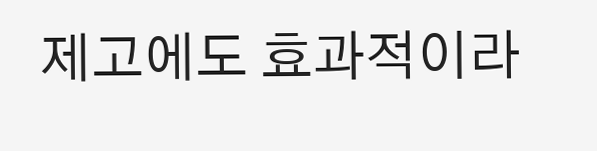제고에도 효과적이라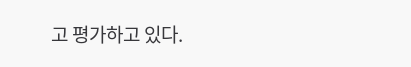고 평가하고 있다.